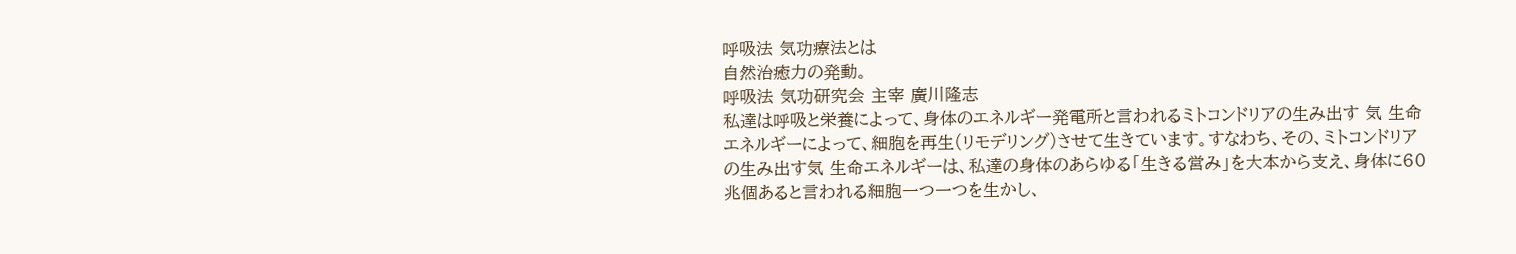呼吸法 気功療法とは
自然治癒力の発動。
呼吸法 気功研究会 主宰 廣川隆志
私達は呼吸と栄養によって、身体のエネルギー発電所と言われるミトコンドリアの生み出す 気 生命エネルギーによって、細胞を再生(リモデリング)させて生きています。すなわち、その、ミトコンドリアの生み出す気 生命エネルギーは、私達の身体のあらゆる「生きる営み」を大本から支え、身体に60兆個あると言われる細胞一つ一つを生かし、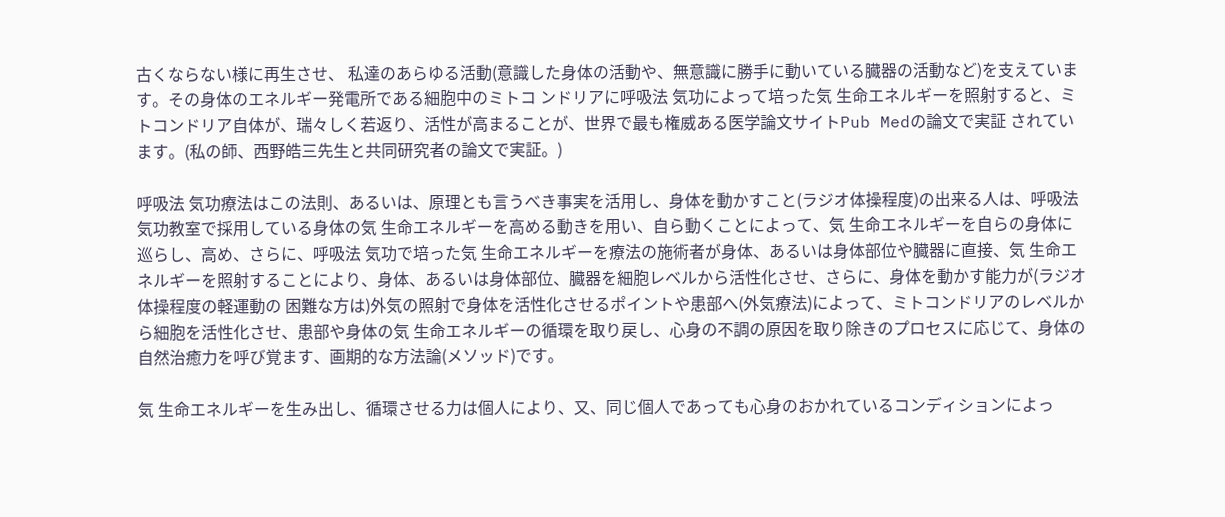古くならない様に再生させ、 私達のあらゆる活動(意識した身体の活動や、無意識に勝手に動いている臓器の活動など)を支えています。その身体のエネルギー発電所である細胞中のミトコ ンドリアに呼吸法 気功によって培った気 生命エネルギーを照射すると、ミトコンドリア自体が、瑞々しく若返り、活性が高まることが、世界で最も権威ある医学論文サイトPub Medの論文で実証 されています。(私の師、西野皓三先生と共同研究者の論文で実証。)

呼吸法 気功療法はこの法則、あるいは、原理とも言うべき事実を活用し、身体を動かすこと(ラジオ体操程度)の出来る人は、呼吸法 気功教室で採用している身体の気 生命エネルギーを高める動きを用い、自ら動くことによって、気 生命エネルギーを自らの身体に巡らし、高め、さらに、呼吸法 気功で培った気 生命エネルギーを療法の施術者が身体、あるいは身体部位や臓器に直接、気 生命エネルギーを照射することにより、身体、あるいは身体部位、臓器を細胞レベルから活性化させ、さらに、身体を動かす能力が(ラジオ体操程度の軽運動の 困難な方は)外気の照射で身体を活性化させるポイントや患部へ(外気療法)によって、ミトコンドリアのレベルから細胞を活性化させ、患部や身体の気 生命エネルギーの循環を取り戻し、心身の不調の原因を取り除きのプロセスに応じて、身体の自然治癒力を呼び覚ます、画期的な方法論(メソッド)です。

気 生命エネルギーを生み出し、循環させる力は個人により、又、同じ個人であっても心身のおかれているコンディションによっ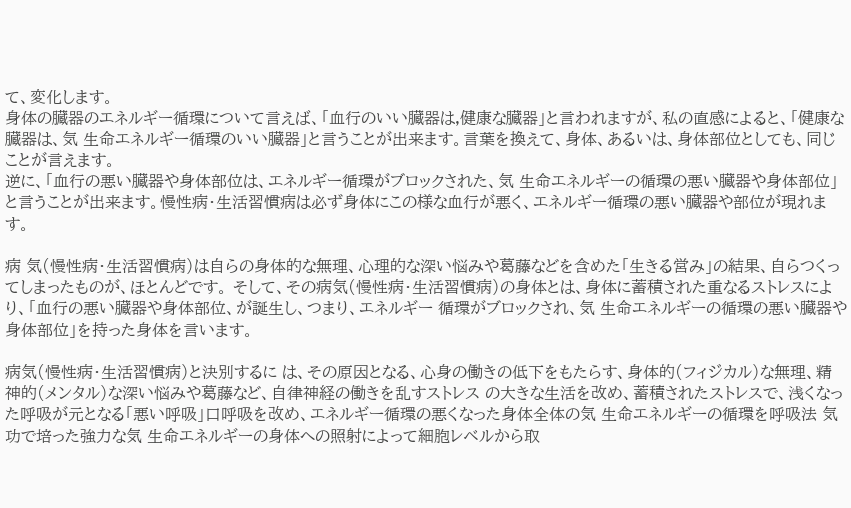て、変化します。
身体の臓器のエネルギー循環について言えば、「血行のいい臓器は,健康な臓器」と言われますが、私の直感によると、「健康な臓器は、気 生命エネルギー循環のいい臓器」と言うことが出来ます。言葉を換えて、身体、あるいは、身体部位としても、同じことが言えます。
逆に、「血行の悪い臓器や身体部位は、エネルギー循環がブロックされた、気 生命エネルギーの循環の悪い臓器や身体部位」と言うことが出来ます。慢性病・生活習慣病は必ず身体にこの様な血行が悪く、エネルギー循環の悪い臓器や部位が現れます。

病 気(慢性病・生活習慣病)は自らの身体的な無理、心理的な深い悩みや葛藤などを含めた「生きる営み」の結果、自らつくってしまったものが、ほとんどです。 そして、その病気(慢性病・生活習慣病)の身体とは、身体に蓄積された重なるストレスにより、「血行の悪い臓器や身体部位、が誕生し、つまり、エネルギー 循環がブロックされ、気 生命エネルギーの循環の悪い臓器や身体部位」を持った身体を言います。

病気(慢性病・生活習慣病)と決別するに は、その原因となる、心身の働きの低下をもたらす、身体的(フィジカル)な無理、精神的(メンタル)な深い悩みや葛藤など、自律神経の働きを乱すストレス の大きな生活を改め、蓄積されたストレスで、浅くなった呼吸が元となる「悪い呼吸」口呼吸を改め、エネルギー循環の悪くなった身体全体の気 生命エネルギーの循環を呼吸法 気功で培った強力な気 生命エネルギーの身体への照射によって細胞レベルから取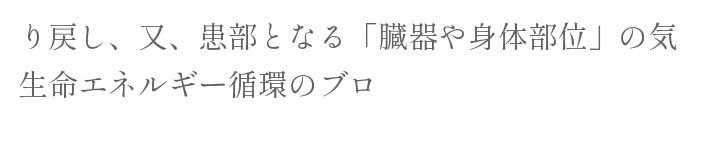り戻し、又、患部となる「臓器や身体部位」の気 生命エネルギー循環のブロ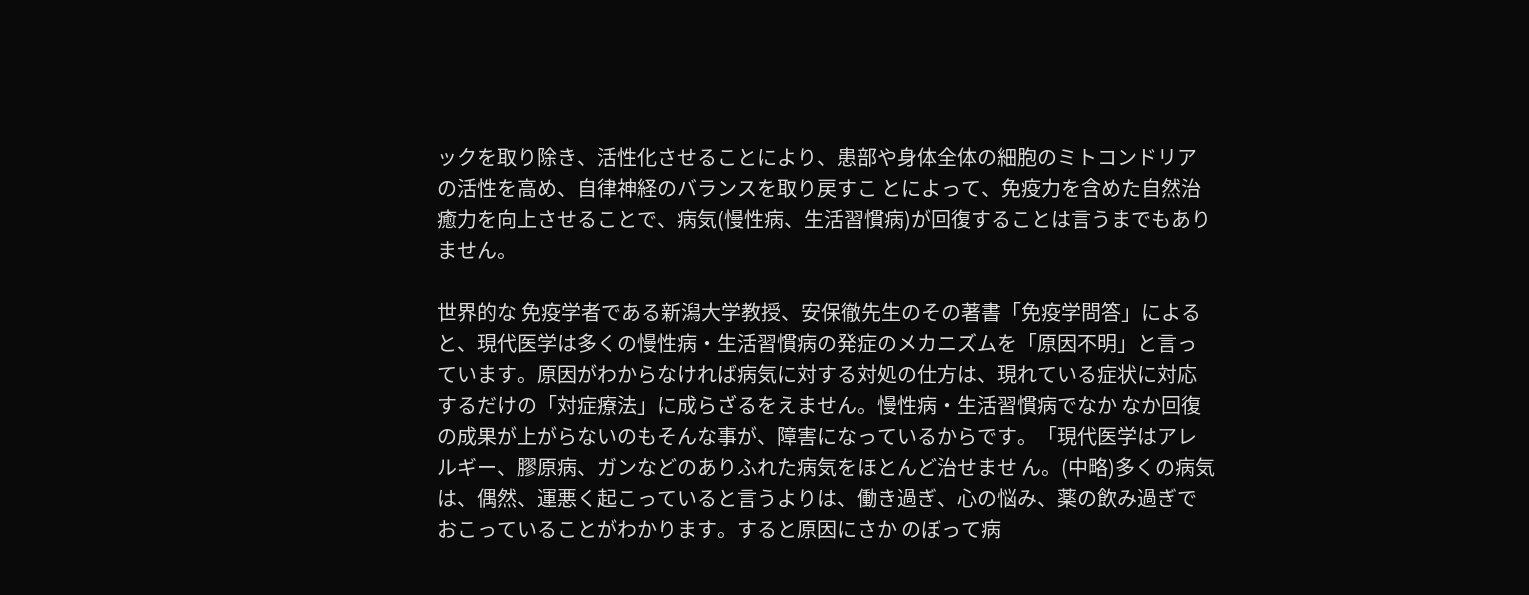ックを取り除き、活性化させることにより、患部や身体全体の細胞のミトコンドリアの活性を高め、自律神経のバランスを取り戻すこ とによって、免疫力を含めた自然治癒力を向上させることで、病気(慢性病、生活習慣病)が回復することは言うまでもありません。

世界的な 免疫学者である新潟大学教授、安保徹先生のその著書「免疫学問答」によると、現代医学は多くの慢性病・生活習慣病の発症のメカニズムを「原因不明」と言っ ています。原因がわからなければ病気に対する対処の仕方は、現れている症状に対応するだけの「対症療法」に成らざるをえません。慢性病・生活習慣病でなか なか回復の成果が上がらないのもそんな事が、障害になっているからです。「現代医学はアレルギー、膠原病、ガンなどのありふれた病気をほとんど治せませ ん。(中略)多くの病気は、偶然、運悪く起こっていると言うよりは、働き過ぎ、心の悩み、薬の飲み過ぎでおこっていることがわかります。すると原因にさか のぼって病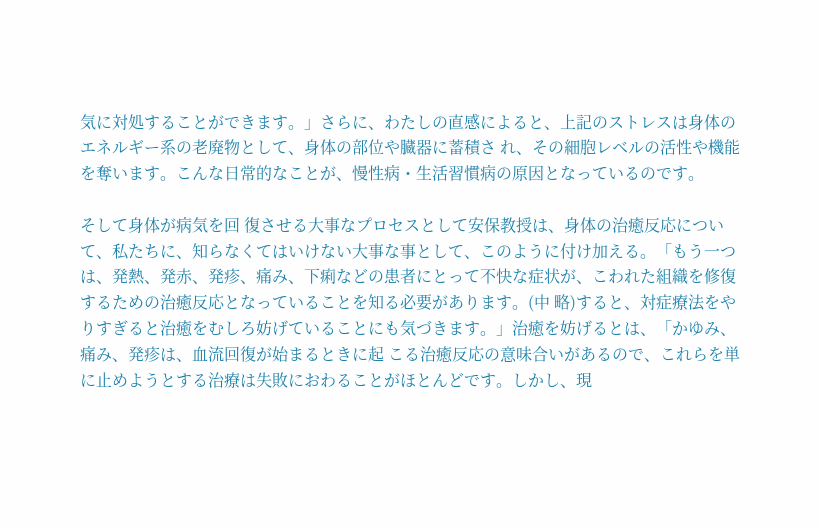気に対処することができます。」さらに、わたしの直感によると、上記のストレスは身体のエネルギー系の老廃物として、身体の部位や臓器に蓄積さ れ、その細胞レベルの活性や機能を奪います。こんな日常的なことが、慢性病・生活習慣病の原因となっているのです。

そして身体が病気を回 復させる大事なプロセスとして安保教授は、身体の治癒反応について、私たちに、知らなくてはいけない大事な事として、このように付け加える。「もう一つ は、発熱、発赤、発疹、痛み、下痢などの患者にとって不快な症状が、こわれた組織を修復するための治癒反応となっていることを知る必要があります。(中 略)すると、対症療法をやりすぎると治癒をむしろ妨げていることにも気づきます。」治癒を妨げるとは、「かゆみ、痛み、発疹は、血流回復が始まるときに起 こる治癒反応の意味合いがあるので、これらを単に止めようとする治療は失敗におわることがほとんどです。しかし、現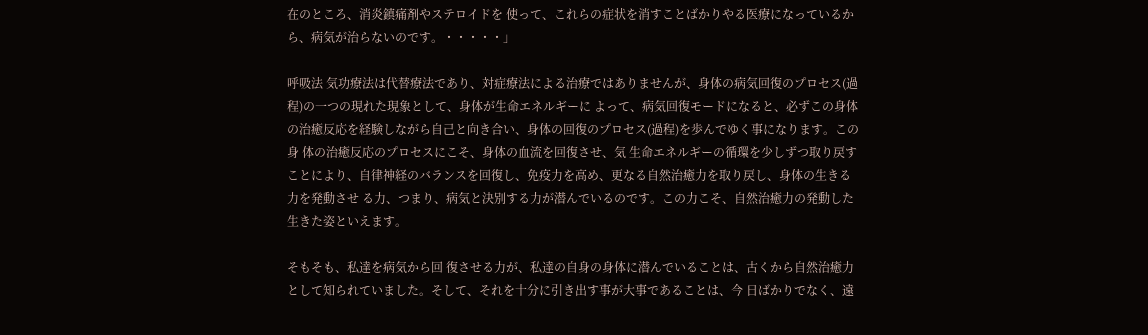在のところ、消炎鎮痛剤やステロイドを 使って、これらの症状を消すことばかりやる医療になっているから、病気が治らないのです。・・・・・」

呼吸法 気功療法は代替療法であり、対症療法による治療ではありませんが、身体の病気回復のプロセス(過程)の一つの現れた現象として、身体が生命エネルギーに よって、病気回復モードになると、必ずこの身体の治癒反応を経験しながら自己と向き合い、身体の回復のプロセス(過程)を歩んでゆく事になります。この身 体の治癒反応のプロセスにこそ、身体の血流を回復させ、気 生命エネルギーの循環を少しずつ取り戻すことにより、自律神経のバランスを回復し、免疫力を高め、更なる自然治癒力を取り戻し、身体の生きる力を発動させ る力、つまり、病気と決別する力が潜んでいるのです。この力こそ、自然治癒力の発動した生きた姿といえます。

そもそも、私達を病気から回 復させる力が、私達の自身の身体に潜んでいることは、古くから自然治癒力として知られていました。そして、それを十分に引き出す事が大事であることは、今 日ばかりでなく、遠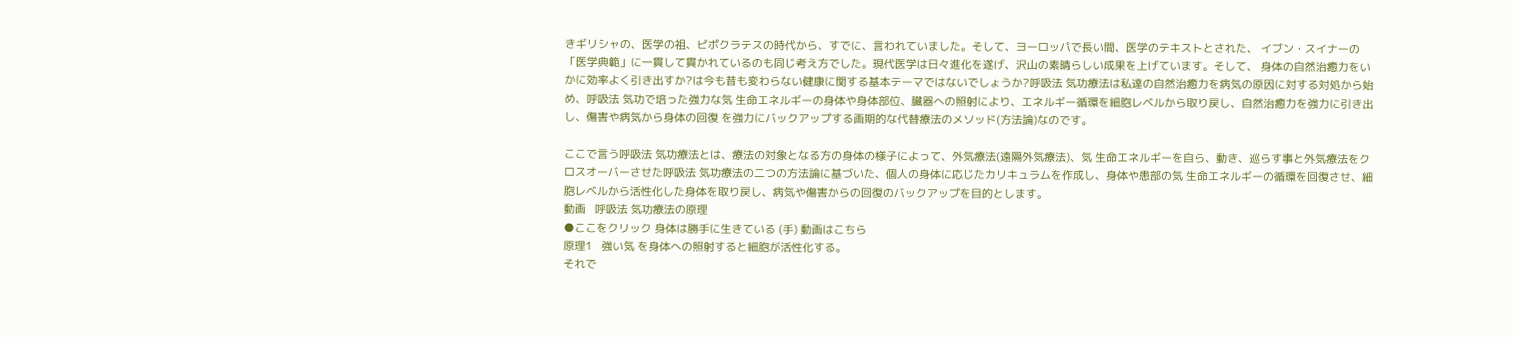きギリシャの、医学の祖、ピポクラテスの時代から、すでに、言われていました。そして、ヨーロッパで長い間、医学のテキストとされた、 イブン・スイナーの「医学典範」に一貫して貫かれているのも同じ考え方でした。現代医学は日々進化を遂げ、沢山の素晴らしい成果を上げています。そして、 身体の自然治癒力をいかに効率よく引き出すか?は今も昔も変わらない健康に関する基本テーマではないでしょうか?呼吸法 気功療法は私達の自然治癒力を病気の原因に対する対処から始め、呼吸法 気功で培った強力な気 生命エネルギーの身体や身体部位、臓器への照射により、エネルギー循環を細胞レベルから取り戻し、自然治癒力を強力に引き出し、傷害や病気から身体の回復 を強力にバックアップする画期的な代替療法のメソッド(方法論)なのです。

ここで言う呼吸法 気功療法とは、療法の対象となる方の身体の様子によって、外気療法(遠隔外気療法)、気 生命エネルギーを自ら、動き、巡らす事と外気療法をクロスオーバーさせた呼吸法 気功療法の二つの方法論に基づいた、個人の身体に応じたカリキュラムを作成し、身体や患部の気 生命エネルギーの循環を回復させ、細胞レベルから活性化した身体を取り戻し、病気や傷害からの回復のバックアップを目的とします。
動画   呼吸法 気功療法の原理
●ここをクリック 身体は勝手に生きている (手) 動画はこちら
原理1   強い気 を身体への照射すると細胞が活性化する。
それで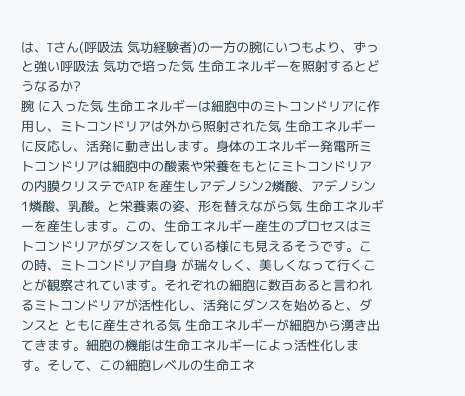は、Tさん(呼吸法 気功経験者)の一方の腕にいつもより、ずっと強い呼吸法 気功で培った気 生命エネルギーを照射するとどうなるか?
腕 に入った気 生命エネルギーは細胞中のミトコンドリアに作用し、ミトコンドリアは外から照射された気 生命エネルギーに反応し、活発に動き出します。身体のエネルギー発電所ミトコンドリアは細胞中の酸素や栄養をもとにミトコンドリアの内膜クリステでATP を産生しアデノシン2燐酸、アデノシン1燐酸、乳酸。と栄養素の姿、形を替えながら気 生命エネルギーを産生します。この、生命エネルギー産生のプロセスはミトコンドリアがダンスをしている様にも見えるそうです。この時、ミトコンドリア自身 が瑞々しく、美しくなって行くことが観察されています。それぞれの細胞に数百あると言われるミトコンドリアが活性化し、活発にダンスを始めると、ダンスと ともに産生される気 生命エネルギーが細胞から湧き出てきます。細胞の機能は生命エネルギーによっ活性化します。そして、この細胞レベルの生命エネ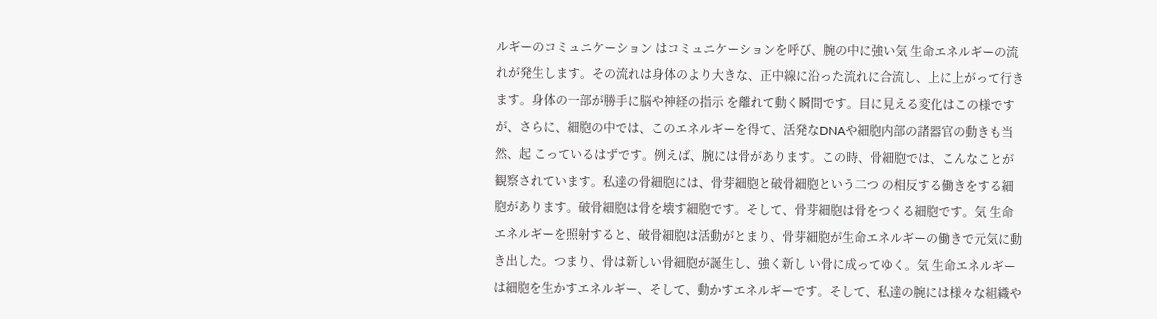ルギーのコミュニケーション はコミュニケーションを呼び、腕の中に強い気 生命エネルギーの流れが発生します。その流れは身体のより大きな、正中線に沿った流れに合流し、上に上がって行きます。身体の一部が勝手に脳や神経の指示 を離れて動く瞬間です。目に見える変化はこの様ですが、さらに、細胞の中では、このエネルギーを得て、活発なDNAや細胞内部の諸器官の動きも当然、起 こっているはずです。例えば、腕には骨があります。この時、骨細胞では、こんなことが観察されています。私達の骨細胞には、骨芽細胞と破骨細胞という二つ の相反する働きをする細胞があります。破骨細胞は骨を壊す細胞です。そして、骨芽細胞は骨をつくる細胞です。気 生命エネルギーを照射すると、破骨細胞は活動がとまり、骨芽細胞が生命エネルギーの働きで元気に動き出した。つまり、骨は新しい骨細胞が誕生し、強く新し い骨に成ってゆく。気 生命エネルギーは細胞を生かすエネルギー、そして、動かすエネルギーです。そして、私達の腕には様々な組織や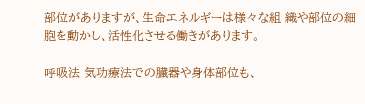部位がありますが、生命エネルギーは様々な組 織や部位の細胞を動かし、活性化させる働きがあります。

呼吸法 気功療法での臓器や身体部位も、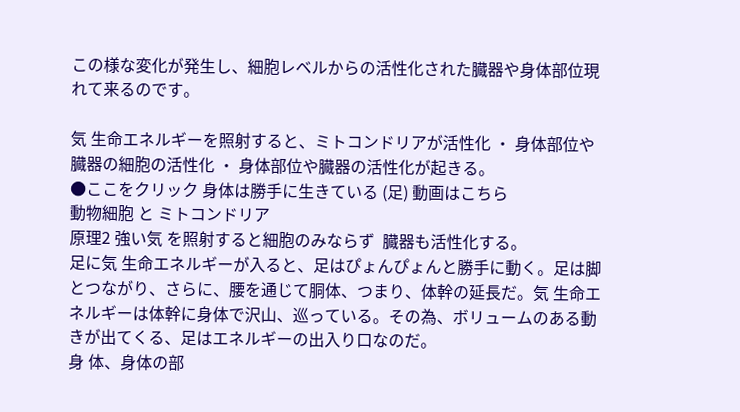この様な変化が発生し、細胞レベルからの活性化された臓器や身体部位現れて来るのです。

気 生命エネルギーを照射すると、ミトコンドリアが活性化 ・ 身体部位や臓器の細胞の活性化 ・ 身体部位や臓器の活性化が起きる。
●ここをクリック 身体は勝手に生きている (足) 動画はこちら
動物細胞 と ミトコンドリア
原理2 強い気 を照射すると細胞のみならず  臓器も活性化する。
足に気 生命エネルギーが入ると、足はぴょんぴょんと勝手に動く。足は脚とつながり、さらに、腰を通じて胴体、つまり、体幹の延長だ。気 生命エネルギーは体幹に身体で沢山、巡っている。その為、ボリュームのある動きが出てくる、足はエネルギーの出入り口なのだ。
身 体、身体の部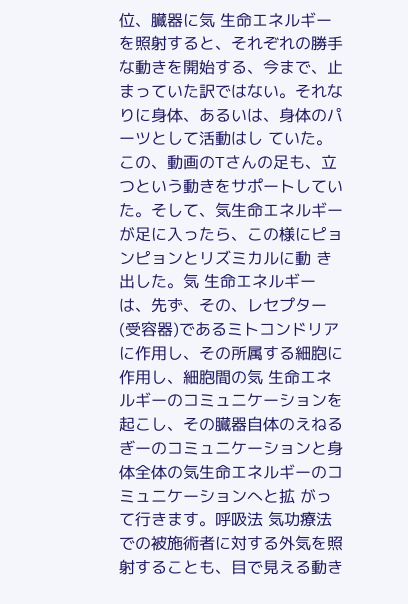位、臓器に気 生命エネルギーを照射すると、それぞれの勝手な動きを開始する、今まで、止まっていた訳ではない。それなりに身体、あるいは、身体のパーツとして活動はし ていた。この、動画のTさんの足も、立つという動きをサポートしていた。そして、気生命エネルギーが足に入ったら、この様にピョンピョンとリズミカルに動 き出した。気 生命エネルギーは、先ず、その、レセプター(受容器)であるミトコンドリアに作用し、その所属する細胞に作用し、細胞間の気 生命エネルギーのコミュニケーションを起こし、その臓器自体のえねるぎーのコミュニケーションと身体全体の気生命エネルギーのコミュニケーションへと拡 がって行きます。呼吸法 気功療法での被施術者に対する外気を照射することも、目で見える動き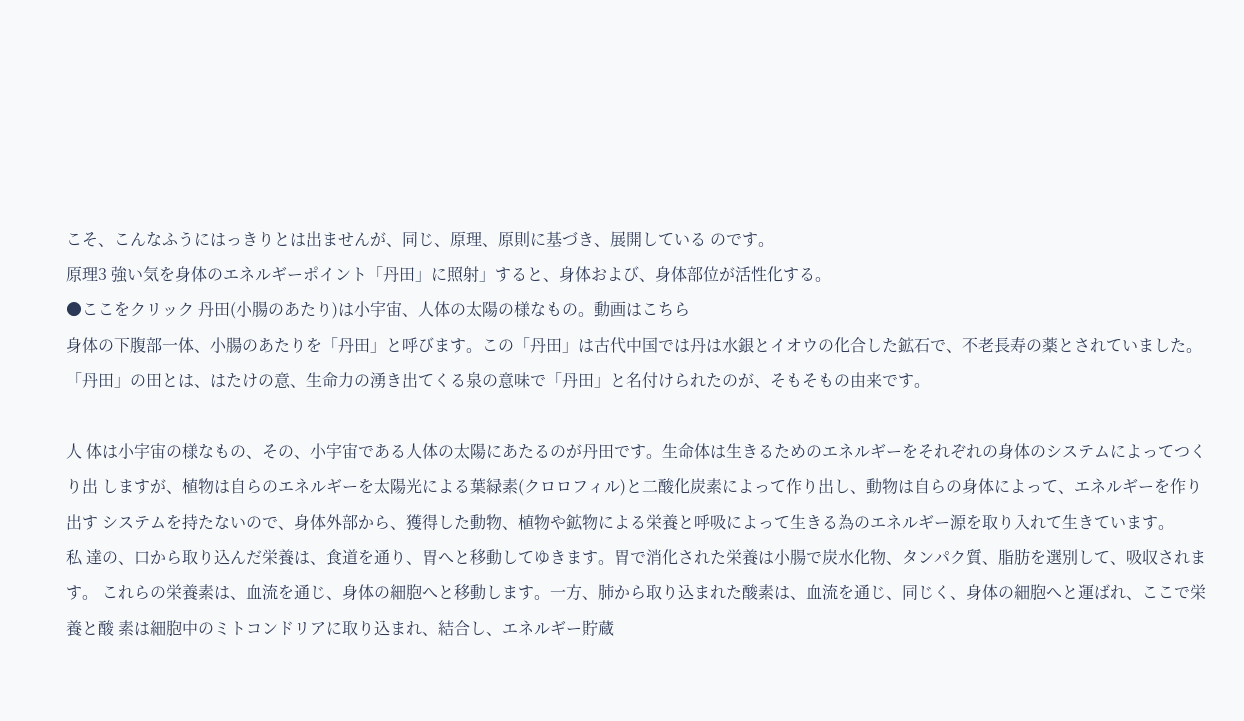こそ、こんなふうにはっきりとは出ませんが、同じ、原理、原則に基づき、展開している のです。
原理3 強い気を身体のエネルギーポイント「丹田」に照射」すると、身体および、身体部位が活性化する。
●ここをクリック 丹田(小腸のあたり)は小宇宙、人体の太陽の様なもの。動画はこちら
身体の下腹部一体、小腸のあたりを「丹田」と呼びます。この「丹田」は古代中国では丹は水銀とイオウの化合した鉱石で、不老長寿の薬とされていました。「丹田」の田とは、はたけの意、生命力の湧き出てくる泉の意味で「丹田」と名付けられたのが、そもそもの由来です。

人 体は小宇宙の様なもの、その、小宇宙である人体の太陽にあたるのが丹田です。生命体は生きるためのエネルギーをそれぞれの身体のシステムによってつくり出 しますが、植物は自らのエネルギーを太陽光による葉緑素(クロロフィル)と二酸化炭素によって作り出し、動物は自らの身体によって、エネルギーを作り出す システムを持たないので、身体外部から、獲得した動物、植物や鉱物による栄養と呼吸によって生きる為のエネルギー源を取り入れて生きています。
私 達の、口から取り込んだ栄養は、食道を通り、胃へと移動してゆきます。胃で消化された栄養は小腸で炭水化物、タンパク質、脂肪を選別して、吸収されます。 これらの栄養素は、血流を通じ、身体の細胞へと移動します。一方、肺から取り込まれた酸素は、血流を通じ、同じく、身体の細胞へと運ばれ、ここで栄養と酸 素は細胞中のミトコンドリアに取り込まれ、結合し、エネルギー貯蔵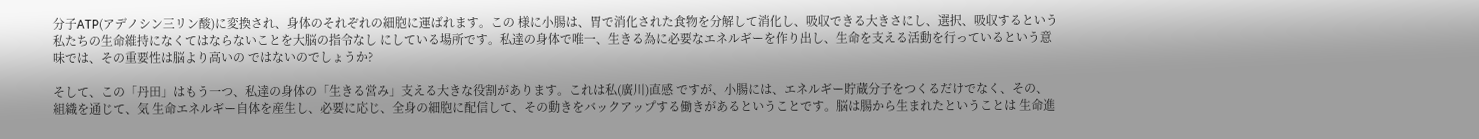分子ATP(アデノシン三リン酸)に変換され、身体のそれぞれの細胞に運ばれます。この 様に小腸は、胃で消化された食物を分解して消化し、吸収できる大きさにし、選択、吸収するという私たちの生命維持になくてはならないことを大脳の指令なし にしている場所です。私達の身体で唯一、生きる為に必要なエネルギーを作り出し、生命を支える活動を行っているという意味では、その重要性は脳より高いの ではないのでしょうか?

そして、この「丹田」はもう一つ、私達の身体の「生きる営み」支える大きな役割があります。これは私(廣川)直感 ですが、小腸には、エネルギー貯蔵分子をつくるだけでなく、その、組織を通じて、気 生命エネルギー自体を産生し、必要に応じ、全身の細胞に配信して、その動きをバックアップする働きがあるということです。脳は腸から生まれたということは 生命進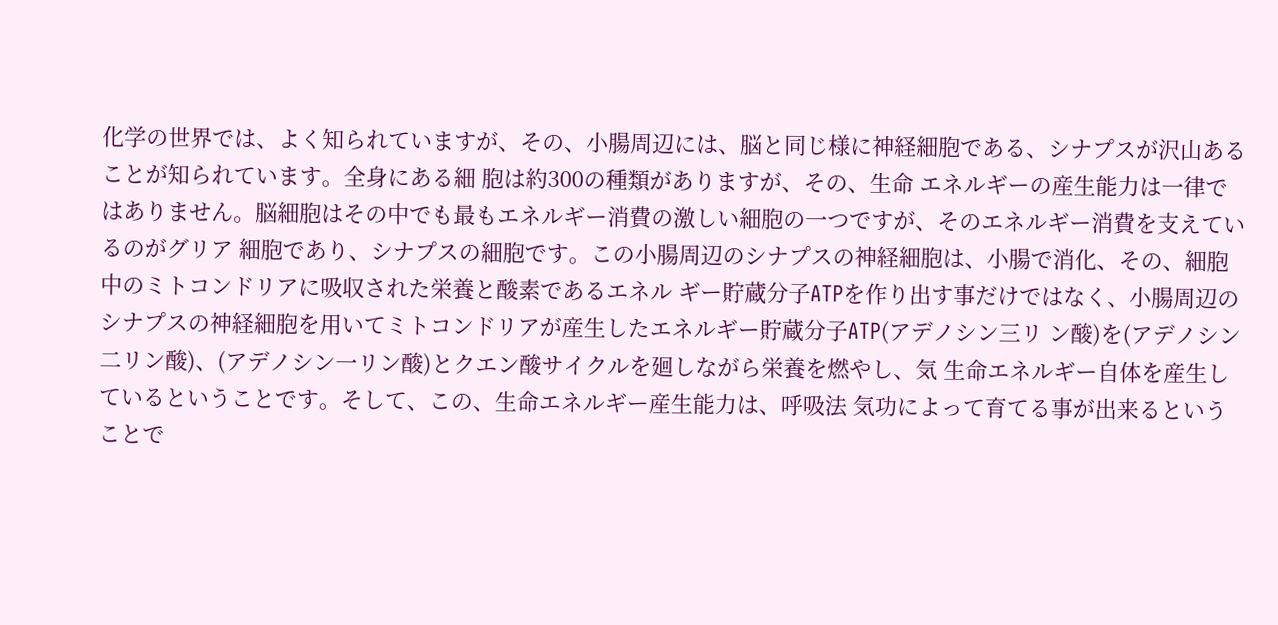化学の世界では、よく知られていますが、その、小腸周辺には、脳と同じ様に神経細胞である、シナプスが沢山あることが知られています。全身にある細 胞は約300の種類がありますが、その、生命 エネルギーの産生能力は一律ではありません。脳細胞はその中でも最もエネルギー消費の激しい細胞の一つですが、そのエネルギー消費を支えているのがグリア 細胞であり、シナプスの細胞です。この小腸周辺のシナプスの神経細胞は、小腸で消化、その、細胞中のミトコンドリアに吸収された栄養と酸素であるエネル ギー貯蔵分子ATPを作り出す事だけではなく、小腸周辺のシナプスの神経細胞を用いてミトコンドリアが産生したエネルギー貯蔵分子ATP(アデノシン三リ ン酸)を(アデノシン二リン酸)、(アデノシン一リン酸)とクエン酸サイクルを廻しながら栄養を燃やし、気 生命エネルギー自体を産生しているということです。そして、この、生命エネルギー産生能力は、呼吸法 気功によって育てる事が出来るということで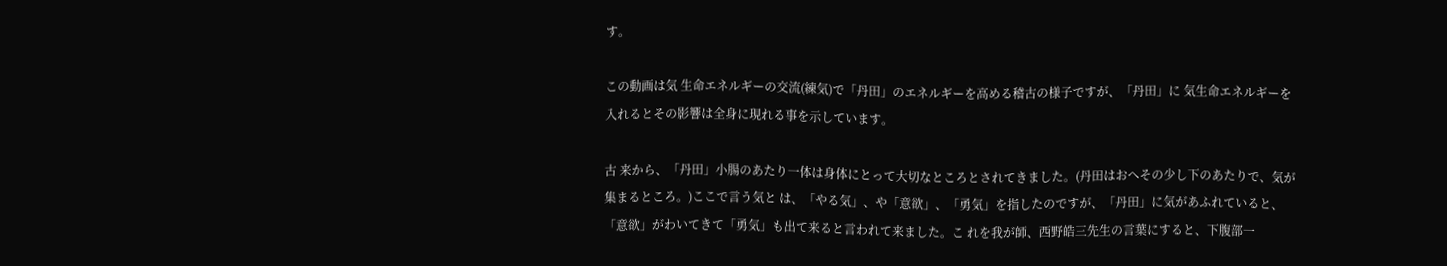す。

この動画は気 生命エネルギーの交流(練気)で「丹田」のエネルギーを高める稽古の様子ですが、「丹田」に 気生命エネルギーを入れるとその影響は全身に現れる事を示しています。

古 来から、「丹田」小腸のあたり一体は身体にとって大切なところとされてきました。(丹田はおへその少し下のあたりで、気が集まるところ。)ここで言う気と は、「やる気」、や「意欲」、「勇気」を指したのですが、「丹田」に気があふれていると、「意欲」がわいてきて「勇気」も出て来ると言われて来ました。こ れを我が師、西野皓三先生の言葉にすると、下腹部一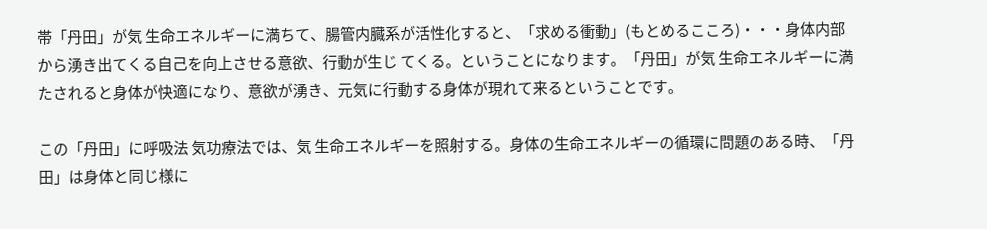帯「丹田」が気 生命エネルギーに満ちて、腸管内臓系が活性化すると、「求める衝動」(もとめるこころ)・・・身体内部から湧き出てくる自己を向上させる意欲、行動が生じ てくる。ということになります。「丹田」が気 生命エネルギーに満たされると身体が快適になり、意欲が湧き、元気に行動する身体が現れて来るということです。

この「丹田」に呼吸法 気功療法では、気 生命エネルギーを照射する。身体の生命エネルギーの循環に問題のある時、「丹田」は身体と同じ様に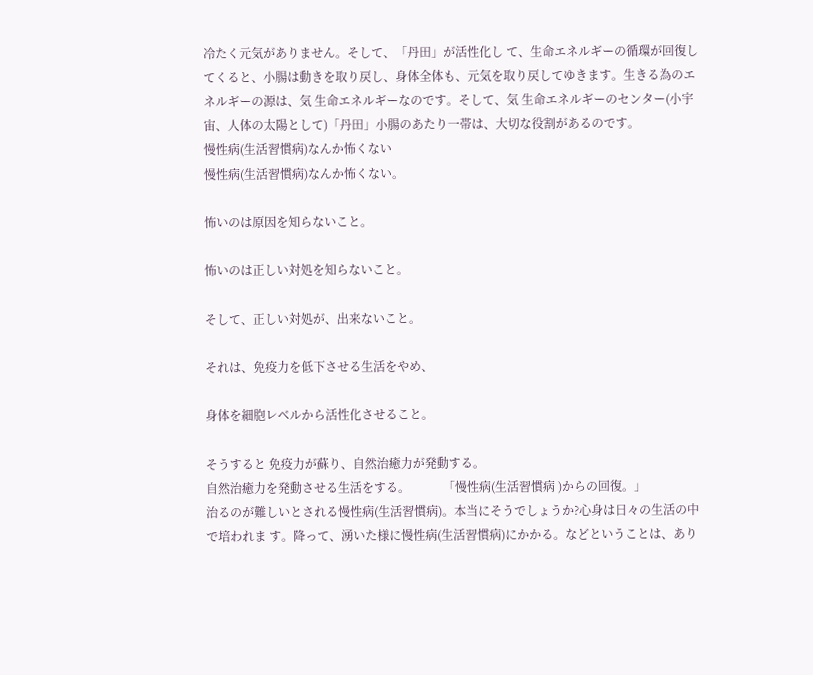冷たく元気がありません。そして、「丹田」が活性化し て、生命エネルギーの循環が回復してくると、小腸は動きを取り戻し、身体全体も、元気を取り戻してゆきます。生きる為のエネルギーの源は、気 生命エネルギーなのです。そして、気 生命エネルギーのセンター(小宇宙、人体の太陽として)「丹田」小腸のあたり一帯は、大切な役割があるのです。
慢性病(生活習慣病)なんか怖くない
慢性病(生活習慣病)なんか怖くない。

怖いのは原因を知らないこと。

怖いのは正しい対処を知らないこと。

そして、正しい対処が、出来ないこと。

それは、免疫力を低下させる生活をやめ、

身体を細胞レベルから活性化させること。

そうすると 免疫力が蘇り、自然治癒力が発動する。
自然治癒力を発動させる生活をする。           「慢性病(生活習慣病 )からの回復。」
治るのが難しいとされる慢性病(生活習慣病)。本当にそうでしょうか?心身は日々の生活の中で培われま す。降って、湧いた様に慢性病(生活習慣病)にかかる。などということは、あり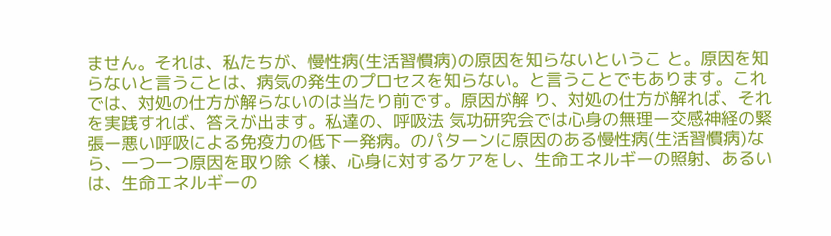ません。それは、私たちが、慢性病(生活習慣病)の原因を知らないというこ と。原因を知らないと言うことは、病気の発生のプロセスを知らない。と言うことでもあります。これでは、対処の仕方が解らないのは当たり前です。原因が解 り、対処の仕方が解れば、それを実践すれば、答えが出ます。私達の、呼吸法 気功研究会では心身の無理ー交感神経の緊張ー悪い呼吸による免疫力の低下ー発病。のパターンに原因のある慢性病(生活習慣病)なら、一つ一つ原因を取り除 く様、心身に対するケアをし、生命エネルギーの照射、あるいは、生命エネルギーの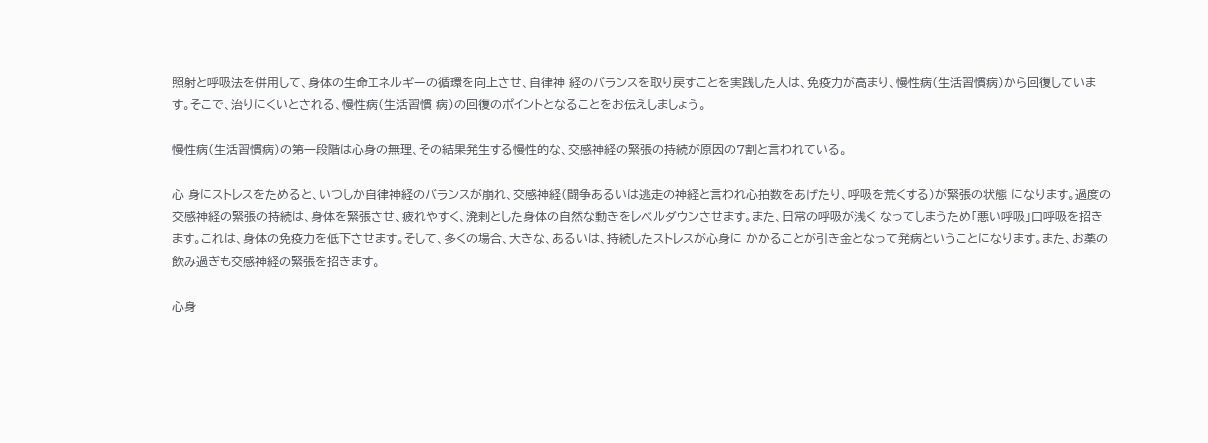照射と呼吸法を併用して、身体の生命エネルギーの循環を向上させ、自律神 経のバランスを取り戻すことを実践した人は、免疫力が高まり、慢性病(生活習慣病)から回復しています。そこで、治りにくいとされる、慢性病(生活習慣 病)の回復のポイントとなることをお伝えしましょう。

慢性病(生活習慣病)の第一段階は心身の無理、その結果発生する慢性的な、交感神経の緊張の持続が原因の7割と言われている。

心 身にストレスをためると、いつしか自律神経のバランスが崩れ、交感神経(闘争あるいは逃走の神経と言われ心拍数をあげたり、呼吸を荒くする)が緊張の状態 になります。過度の交感神経の緊張の持続は、身体を緊張させ、疲れやすく、溌剌とした身体の自然な動きをレベルダウンさせます。また、日常の呼吸が浅く なってしまうため「悪い呼吸」口呼吸を招きます。これは、身体の免疫力を低下させます。そして、多くの場合、大きな、あるいは、持続したストレスが心身に かかることが引き金となって発病ということになります。また、お薬の飲み過ぎも交感神経の緊張を招きます。

心身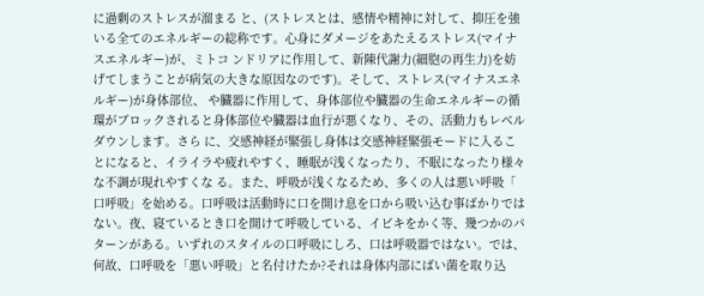に過剰のストレスが溜まる と、(ストレスとは、感情や精神に対して、抑圧を強いる全てのエネルギーの総称です。心身にダメージをあたえるストレス(マイナスエネルギー)が、ミトコ ンドリアに作用して、新陳代謝力(細胞の再生力)を妨げてしまうことが病気の大きな原因なのです)。そして、ストレス(マイナスエネルギー)が身体部位、 や臓器に作用して、身体部位や臓器の生命エネルギーの循環がブロックされると身体部位や臓器は血行が悪くなり、その、活動力もレベルダウンします。さら に、交感神経が緊張し身体は交感神経緊張モードに入ることになると、イライラや疲れやすく、睡眠が浅くなったり、不眠になったり様々な不調が現れやすくな る。また、呼吸が浅くなるため、多くの人は悪い呼吸「 口呼吸」を始める。口呼吸は活動時に口を開け息を口から吸い込む事ばかりではない。夜、寝ているとき口を開けて呼吸している、イビキをかく等、幾つかのパ ターンがある。いずれのスタイルの口呼吸にしろ、口は呼吸器ではない。では、何故、口呼吸を「悪い呼吸」と名付けたか?それは身体内部にばい菌を取り込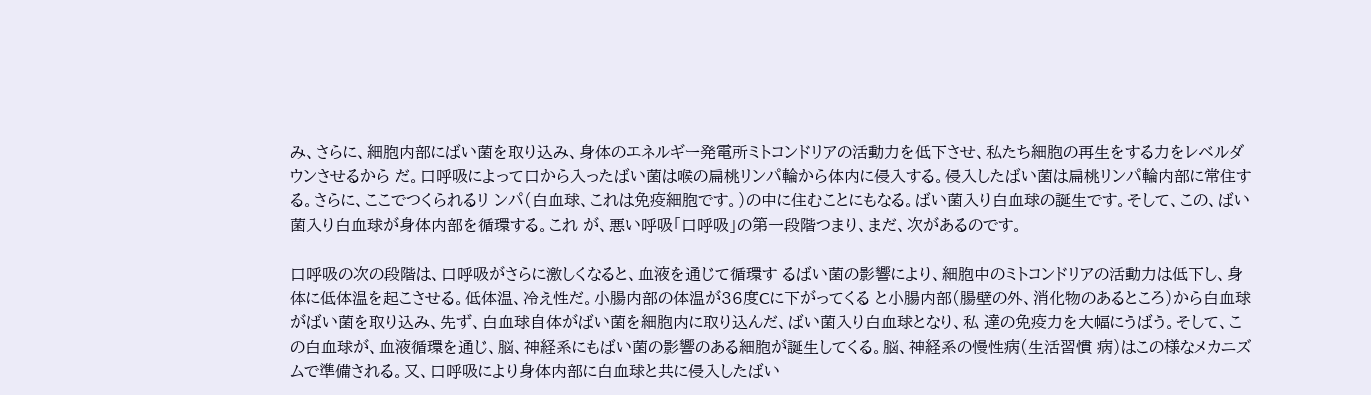み、さらに、細胞内部にばい菌を取り込み、身体のエネルギー発電所ミトコンドリアの活動力を低下させ、私たち細胞の再生をする力をレベルダウンさせるから だ。口呼吸によって口から入ったばい菌は喉の扁桃リンパ輪から体内に侵入する。侵入したばい菌は扁桃リンパ輪内部に常住する。さらに、ここでつくられるリ ンパ(白血球、これは免疫細胞です。)の中に住むことにもなる。ばい菌入り白血球の誕生です。そして、この、ばい菌入り白血球が身体内部を循環する。これ が、悪い呼吸「口呼吸」の第一段階つまり、まだ、次があるのです。

口呼吸の次の段階は、口呼吸がさらに激しくなると、血液を通じて循環す るばい菌の影響により、細胞中のミトコンドリアの活動力は低下し、身体に低体温を起こさせる。低体温、冷え性だ。小腸内部の体温が36度Cに下がってくる と小腸内部(腸壁の外、消化物のあるところ)から白血球がばい菌を取り込み、先ず、白血球自体がばい菌を細胞内に取り込んだ、ばい菌入り白血球となり、私 達の免疫力を大幅にうばう。そして、この白血球が、血液循環を通じ、脳、神経系にもばい菌の影響のある細胞が誕生してくる。脳、神経系の慢性病(生活習慣 病)はこの様なメカニズムで準備される。又、口呼吸により身体内部に白血球と共に侵入したばい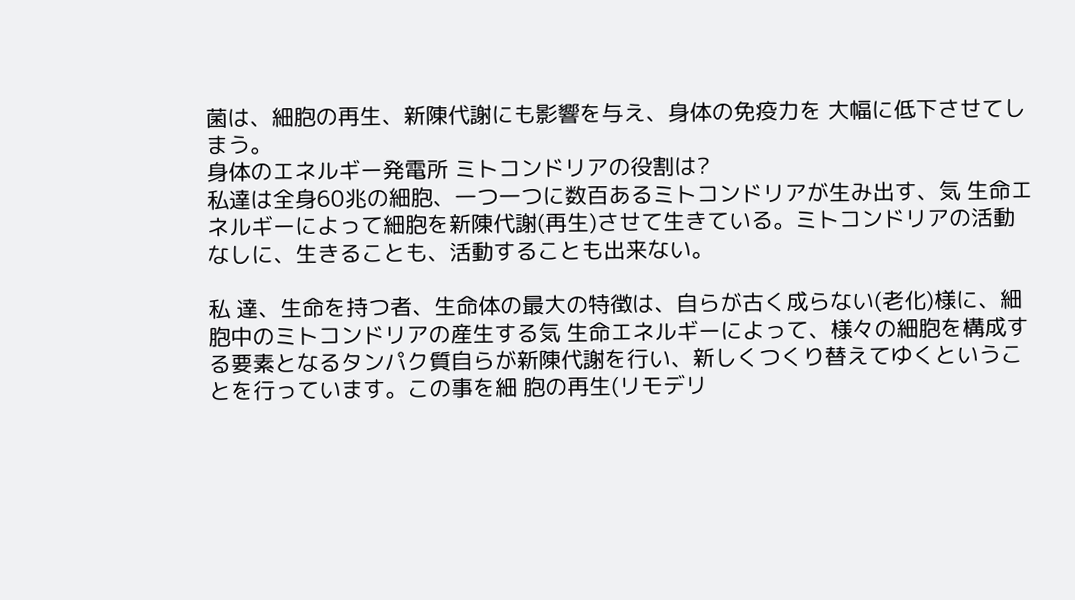菌は、細胞の再生、新陳代謝にも影響を与え、身体の免疫力を 大幅に低下させてしまう。
身体のエネルギー発電所 ミトコンドリアの役割は?
私達は全身60兆の細胞、一つ一つに数百あるミトコンドリアが生み出す、気 生命エネルギーによって細胞を新陳代謝(再生)させて生きている。ミトコンドリアの活動なしに、生きることも、活動することも出来ない。

私 達、生命を持つ者、生命体の最大の特徴は、自らが古く成らない(老化)様に、細胞中のミトコンドリアの産生する気 生命エネルギーによって、様々の細胞を構成する要素となるタンパク質自らが新陳代謝を行い、新しくつくり替えてゆくということを行っています。この事を細 胞の再生(リモデリ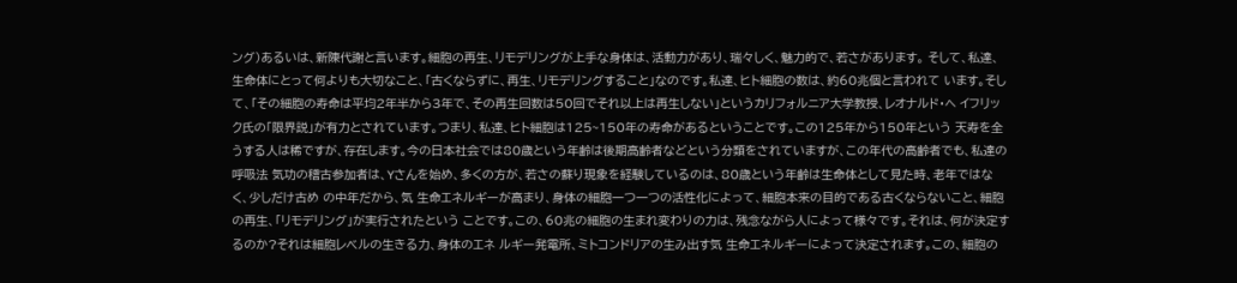ング)あるいは、新陳代謝と言います。細胞の再生、リモデリングが上手な身体は、活動力があり、瑞々しく、魅力的で、若さがあります。 そして、私達、生命体にとって何よりも大切なこと、「古くならずに、再生、リモデリングすること」なのです。私達、ヒト細胞の数は、約60兆個と言われて います。そして、「その細胞の寿命は平均2年半から3年で、その再生回数は50回でそれ以上は再生しない」というカリフォルニア大学教授、レオナルド・ヘ イフリック氏の「限界説」が有力とされています。つまり、私達、ヒト細胞は125~150年の寿命があるということです。この125年から150年という 天寿を全うする人は稀ですが、存在します。今の日本社会では80歳という年齢は後期高齢者などという分類をされていますが、この年代の高齢者でも、私達の 呼吸法 気功の稽古参加者は、Yさんを始め、多くの方が、若さの蘇り現象を経験しているのは、80歳という年齢は生命体として見た時、老年ではなく、少しだけ古め の中年だから、気 生命エネルギーが高まり、身体の細胞一つ一つの活性化によって、細胞本来の目的である古くならないこと、細胞の再生、「リモデリング」が実行されたという ことです。この、60兆の細胞の生まれ変わりの力は、残念ながら人によって様々です。それは、何が決定するのか?それは細胞レベルの生きる力、身体のエネ ルギー発電所、ミトコンドリアの生み出す気 生命エネルギーによって決定されます。この、細胞の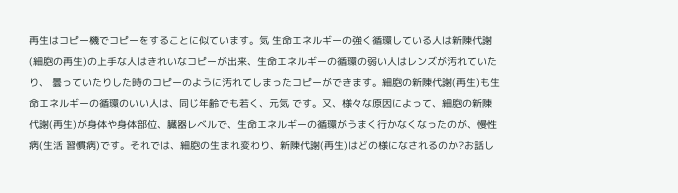再生はコピー機でコピーをすることに似ています。気 生命エネルギーの強く循環している人は新陳代謝(細胞の再生)の上手な人はきれいなコピーが出来、生命エネルギーの循環の弱い人はレンズが汚れていたり、 曇っていたりした時のコピーのように汚れてしまったコピーができます。細胞の新陳代謝(再生)も生命エネルギーの循環のいい人は、同じ年齢でも若く、元気 です。又、様々な原因によって、細胞の新陳代謝(再生)が身体や身体部位、臓器レベルで、生命エネルギーの循環がうまく行かなくなったのが、慢性病(生活 習慣病)です。それでは、細胞の生まれ変わり、新陳代謝(再生)はどの様になされるのか?お話し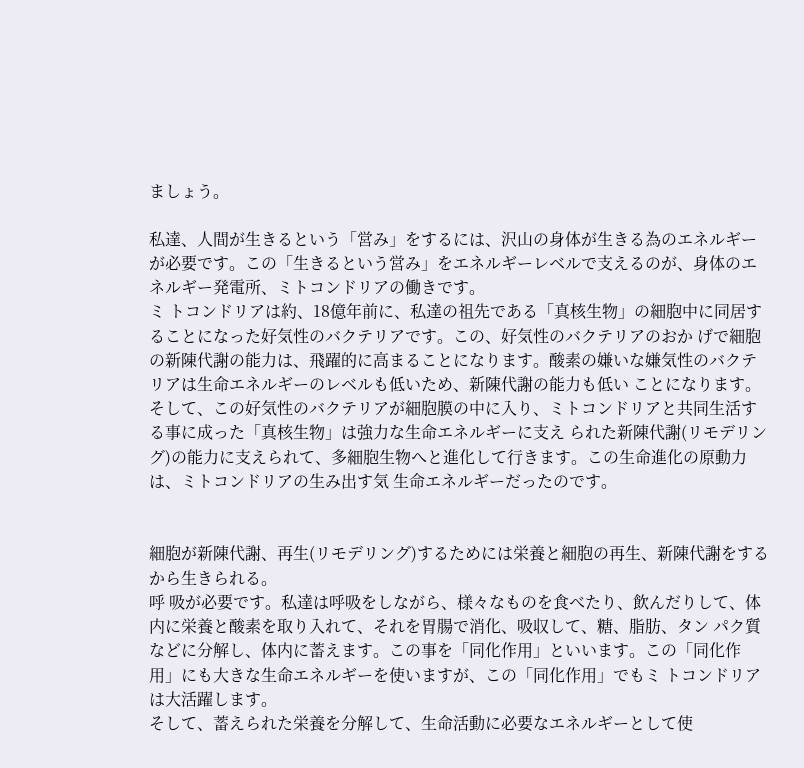ましょう。

私達、人間が生きるという「営み」をするには、沢山の身体が生きる為のエネルギーが必要です。この「生きるという営み」をエネルギーレベルで支えるのが、身体のエネルギー発電所、ミトコンドリアの働きです。
ミ トコンドリアは約、18億年前に、私達の祖先である「真核生物」の細胞中に同居することになった好気性のバクテリアです。この、好気性のバクテリアのおか げで細胞の新陳代謝の能力は、飛躍的に高まることになります。酸素の嫌いな嫌気性のバクテリアは生命エネルギーのレベルも低いため、新陳代謝の能力も低い ことになります。そして、この好気性のバクテリアが細胞膜の中に入り、ミトコンドリアと共同生活する事に成った「真核生物」は強力な生命エネルギーに支え られた新陳代謝(リモデリング)の能力に支えられて、多細胞生物へと進化して行きます。この生命進化の原動力は、ミトコンドリアの生み出す気 生命エネルギーだったのです。


細胞が新陳代謝、再生(リモデリング)するためには栄養と細胞の再生、新陳代謝をするから生きられる。
呼 吸が必要です。私達は呼吸をしながら、様々なものを食べたり、飲んだりして、体内に栄養と酸素を取り入れて、それを胃腸で消化、吸収して、糖、脂肪、タン パク質などに分解し、体内に蓄えます。この事を「同化作用」といいます。この「同化作用」にも大きな生命エネルギーを使いますが、この「同化作用」でもミ トコンドリアは大活躍します。
そして、蓄えられた栄養を分解して、生命活動に必要なエネルギーとして使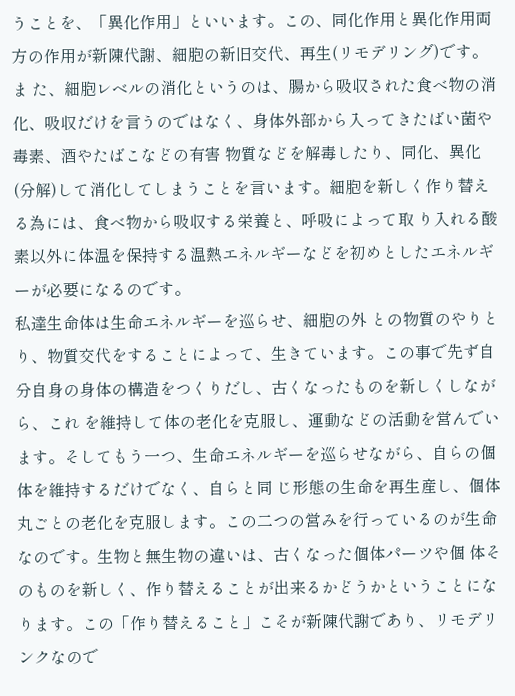うことを、「異化作用」といいます。この、同化作用と異化作用両方の作用が新陳代謝、細胞の新旧交代、再生(リモデリング)です。
ま た、細胞レベルの消化というのは、腸から吸収された食べ物の消化、吸収だけを言うのではなく、身体外部から入ってきたばい菌や毒素、酒やたばこなどの有害 物質などを解毒したり、同化、異化(分解)して消化してしまうことを言います。細胞を新しく作り替える為には、食べ物から吸収する栄養と、呼吸によって取 り入れる酸素以外に体温を保持する温熱エネルギーなどを初めとしたエネルギーが必要になるのです。
私達生命体は生命エネルギーを巡らせ、細胞の外 との物質のやりとり、物質交代をすることによって、生きています。この事で先ず自分自身の身体の構造をつくりだし、古くなったものを新しくしながら、これ を維持して体の老化を克服し、運動などの活動を営んでいます。そしてもう一つ、生命エネルギーを巡らせながら、自らの個体を維持するだけでなく、自らと同 じ形態の生命を再生産し、個体丸ごとの老化を克服します。この二つの営みを行っているのが生命なのです。生物と無生物の違いは、古くなった個体パーツや個 体そのものを新しく、作り替えることが出来るかどうかということになります。この「作り替えること」こそが新陳代謝であり、リモデリンクなので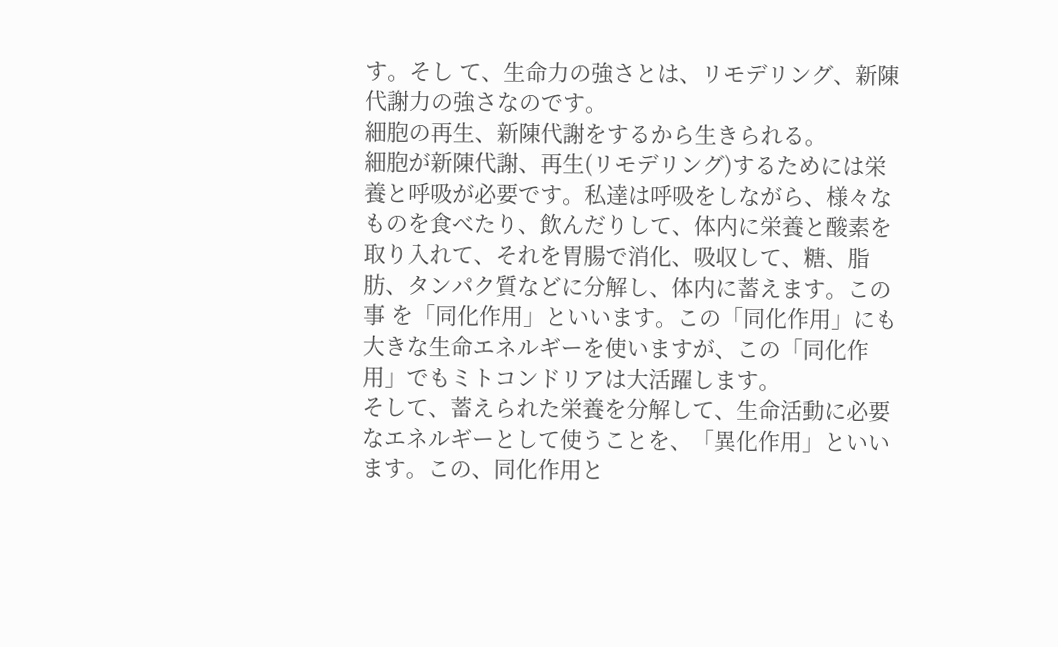す。そし て、生命力の強さとは、リモデリング、新陳代謝力の強さなのです。
細胞の再生、新陳代謝をするから生きられる。
細胞が新陳代謝、再生(リモデリング)するためには栄養と呼吸が必要です。私達は呼吸をしながら、様々な ものを食べたり、飲んだりして、体内に栄養と酸素を取り入れて、それを胃腸で消化、吸収して、糖、脂肪、タンパク質などに分解し、体内に蓄えます。この事 を「同化作用」といいます。この「同化作用」にも大きな生命エネルギーを使いますが、この「同化作用」でもミトコンドリアは大活躍します。
そして、蓄えられた栄養を分解して、生命活動に必要なエネルギーとして使うことを、「異化作用」といいます。この、同化作用と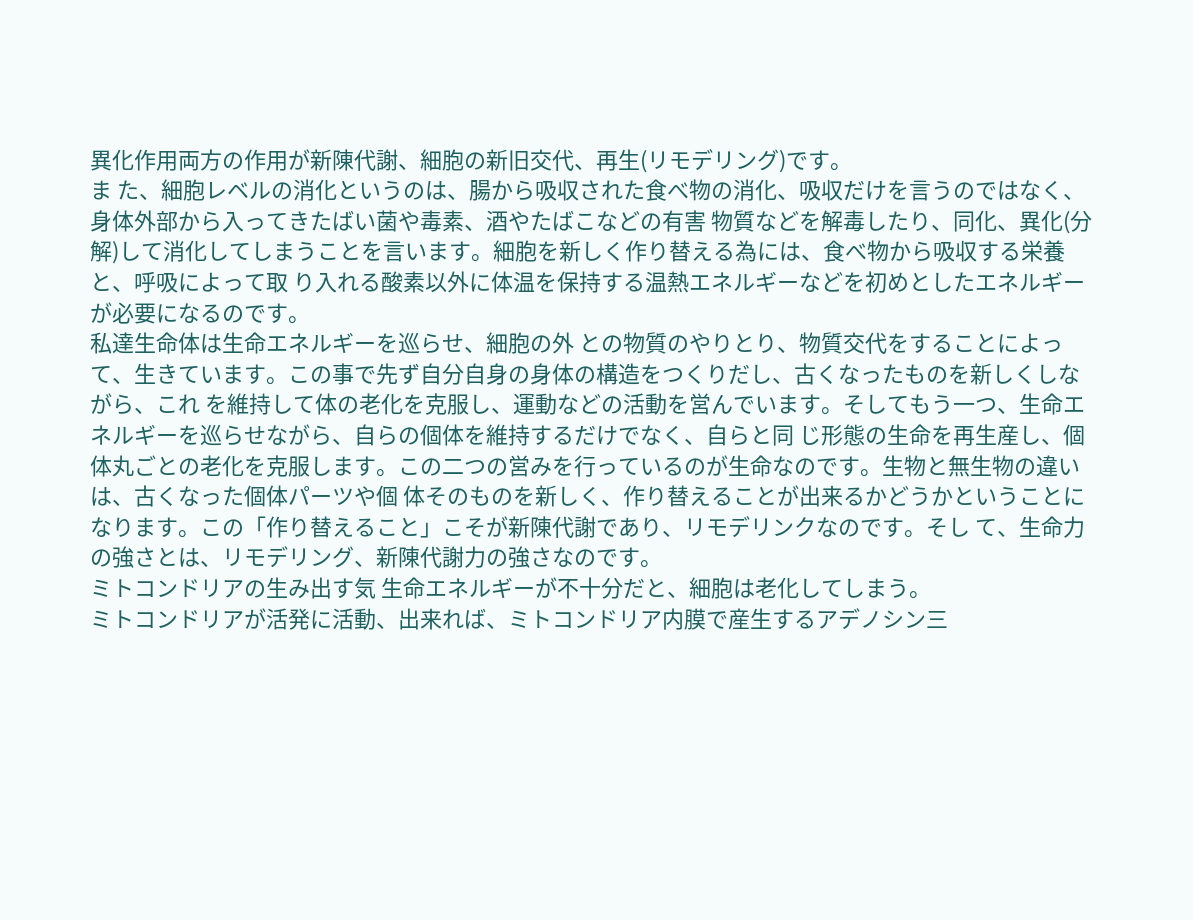異化作用両方の作用が新陳代謝、細胞の新旧交代、再生(リモデリング)です。
ま た、細胞レベルの消化というのは、腸から吸収された食べ物の消化、吸収だけを言うのではなく、身体外部から入ってきたばい菌や毒素、酒やたばこなどの有害 物質などを解毒したり、同化、異化(分解)して消化してしまうことを言います。細胞を新しく作り替える為には、食べ物から吸収する栄養と、呼吸によって取 り入れる酸素以外に体温を保持する温熱エネルギーなどを初めとしたエネルギーが必要になるのです。
私達生命体は生命エネルギーを巡らせ、細胞の外 との物質のやりとり、物質交代をすることによって、生きています。この事で先ず自分自身の身体の構造をつくりだし、古くなったものを新しくしながら、これ を維持して体の老化を克服し、運動などの活動を営んでいます。そしてもう一つ、生命エネルギーを巡らせながら、自らの個体を維持するだけでなく、自らと同 じ形態の生命を再生産し、個体丸ごとの老化を克服します。この二つの営みを行っているのが生命なのです。生物と無生物の違いは、古くなった個体パーツや個 体そのものを新しく、作り替えることが出来るかどうかということになります。この「作り替えること」こそが新陳代謝であり、リモデリンクなのです。そし て、生命力の強さとは、リモデリング、新陳代謝力の強さなのです。
ミトコンドリアの生み出す気 生命エネルギーが不十分だと、細胞は老化してしまう。
ミトコンドリアが活発に活動、出来れば、ミトコンドリア内膜で産生するアデノシン三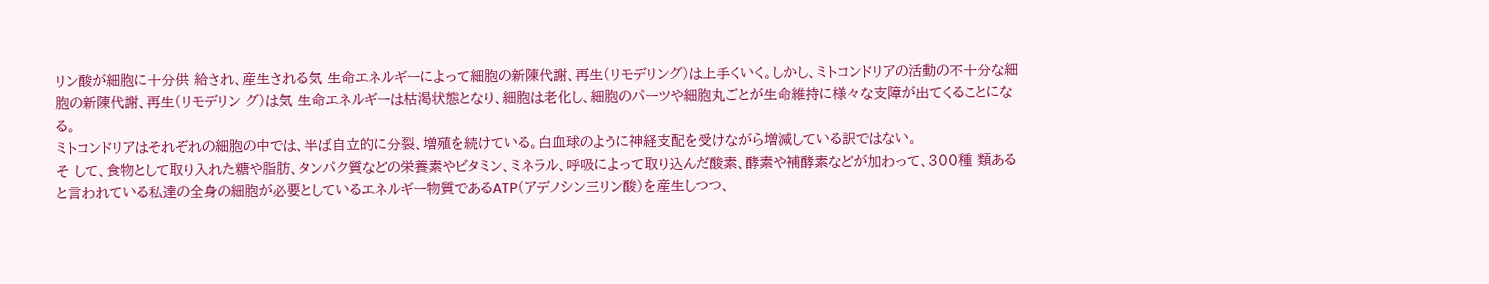リン酸が細胞に十分供 給され、産生される気 生命エネルギーによって細胞の新陳代謝、再生(リモデリング)は上手くいく。しかし、ミトコンドリアの活動の不十分な細胞の新陳代謝、再生(リモデリン グ)は気 生命エネルギーは枯渇状態となり、細胞は老化し、細胞のパーツや細胞丸ごとが生命維持に様々な支障が出てくることになる。
ミトコンドリアはそれぞれの細胞の中では、半ば自立的に分裂、増殖を続けている。白血球のように神経支配を受けながら増減している訳ではない。
そ して、食物として取り入れた糖や脂肪、タンパク質などの栄養素やビタミン、ミネラル、呼吸によって取り込んだ酸素、酵素や補酵素などが加わって、300種 類あると言われている私達の全身の細胞が必要としているエネルギー物質であるATP(アデノシン三リン酸)を産生しつつ、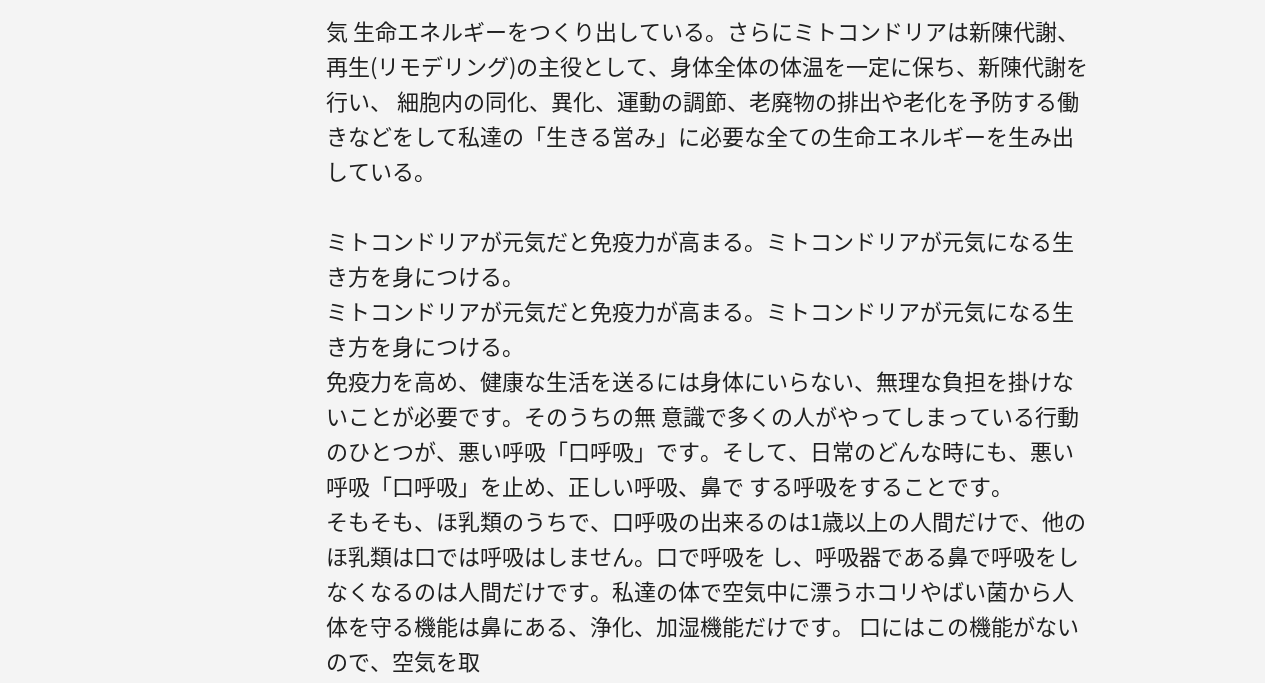気 生命エネルギーをつくり出している。さらにミトコンドリアは新陳代謝、再生(リモデリング)の主役として、身体全体の体温を一定に保ち、新陳代謝を行い、 細胞内の同化、異化、運動の調節、老廃物の排出や老化を予防する働きなどをして私達の「生きる営み」に必要な全ての生命エネルギーを生み出している。

ミトコンドリアが元気だと免疫力が高まる。ミトコンドリアが元気になる生き方を身につける。
ミトコンドリアが元気だと免疫力が高まる。ミトコンドリアが元気になる生き方を身につける。
免疫力を高め、健康な生活を送るには身体にいらない、無理な負担を掛けないことが必要です。そのうちの無 意識で多くの人がやってしまっている行動のひとつが、悪い呼吸「口呼吸」です。そして、日常のどんな時にも、悪い呼吸「口呼吸」を止め、正しい呼吸、鼻で する呼吸をすることです。
そもそも、ほ乳類のうちで、口呼吸の出来るのは1歳以上の人間だけで、他のほ乳類は口では呼吸はしません。口で呼吸を し、呼吸器である鼻で呼吸をしなくなるのは人間だけです。私達の体で空気中に漂うホコリやばい菌から人体を守る機能は鼻にある、浄化、加湿機能だけです。 口にはこの機能がないので、空気を取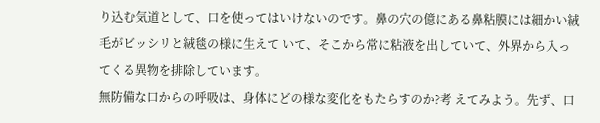り込む気道として、口を使ってはいけないのです。鼻の穴の億にある鼻粘膜には細かい絨毛がビッシリと絨毯の様に生えて いて、そこから常に粘液を出していて、外界から入ってくる異物を排除しています。
無防備な口からの呼吸は、身体にどの様な変化をもたらすのか?考 えてみよう。先ず、口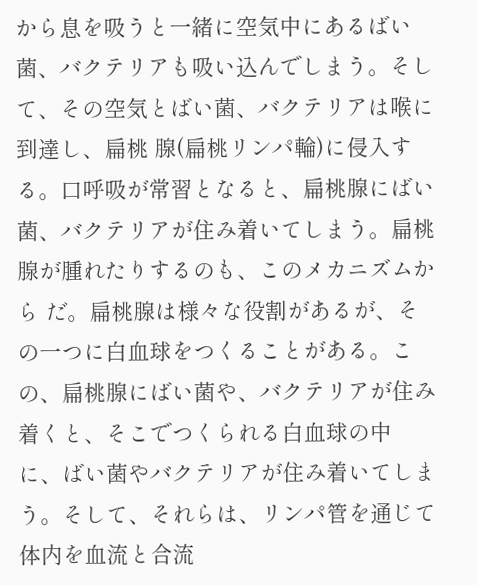から息を吸うと一緒に空気中にあるばい菌、バクテリアも吸い込んでしまう。そして、その空気とばい菌、バクテリアは喉に到達し、扁桃 腺(扁桃リンパ輪)に侵入する。口呼吸が常習となると、扁桃腺にばい菌、バクテリアが住み着いてしまう。扁桃腺が腫れたりするのも、このメカニズムから だ。扁桃腺は様々な役割があるが、その一つに白血球をつくることがある。この、扁桃腺にばい菌や、バクテリアが住み着くと、そこでつくられる白血球の中 に、ばい菌やバクテリアが住み着いてしまう。そして、それらは、リンパ管を通じて体内を血流と合流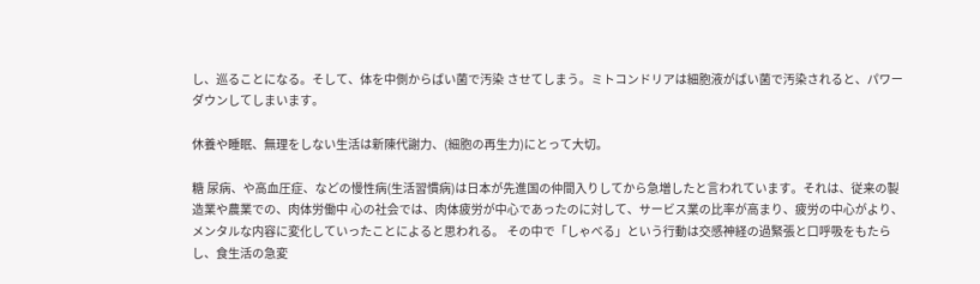し、巡ることになる。そして、体を中側からばい菌で汚染 させてしまう。ミトコンドリアは細胞液がばい菌で汚染されると、パワーダウンしてしまいます。

休養や睡眠、無理をしない生活は新陳代謝力、(細胞の再生力)にとって大切。

糖 尿病、や高血圧症、などの慢性病(生活習慣病)は日本が先進国の仲間入りしてから急増したと言われています。それは、従来の製造業や農業での、肉体労働中 心の社会では、肉体疲労が中心であったのに対して、サービス業の比率が高まり、疲労の中心がより、メンタルな内容に変化していったことによると思われる。 その中で「しゃべる」という行動は交感神経の過緊張と口呼吸をもたらし、食生活の急変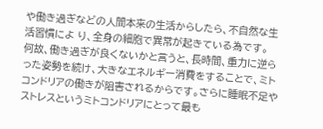や働き過ぎなどの人間本来の生活からしたら、不自然な生活習慣によ り、全身の細胞で異常が起きている為です。
何故、働き過ぎが良くないかと言うと、長時間、重力に逆らった姿勢を続け、大きなエネルギー消費をすることで、ミトコンドリアの働きが阻害されるからです。さらに睡眠不足やストレスというミトコンドリアにとって最も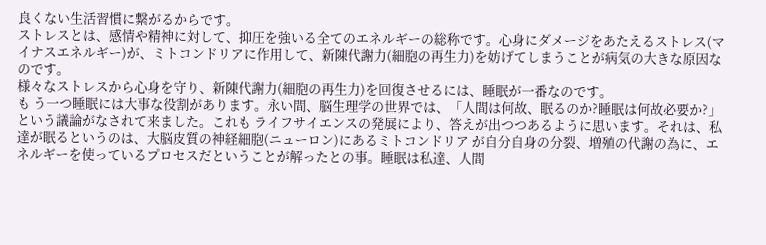良くない生活習慣に繋がるからです。
ストレスとは、感情や精神に対して、抑圧を強いる全てのエネルギーの総称です。心身にダメージをあたえるストレス(マイナスエネルギー)が、ミトコンドリアに作用して、新陳代謝力(細胞の再生力)を妨げてしまうことが病気の大きな原因なのです。
様々なストレスから心身を守り、新陳代謝力(細胞の再生力)を回復させるには、睡眠が一番なのです。
も う一つ睡眠には大事な役割があります。永い間、脳生理学の世界では、「人間は何故、眠るのか?睡眠は何故必要か?」という議論がなされて来ました。これも ライフサイエンスの発展により、答えが出つつあるように思います。それは、私達が眠るというのは、大脳皮質の神経細胞(ニューロン)にあるミトコンドリア が自分自身の分裂、増殖の代謝の為に、エネルギーを使っているプロセスだということが解ったとの事。睡眠は私達、人間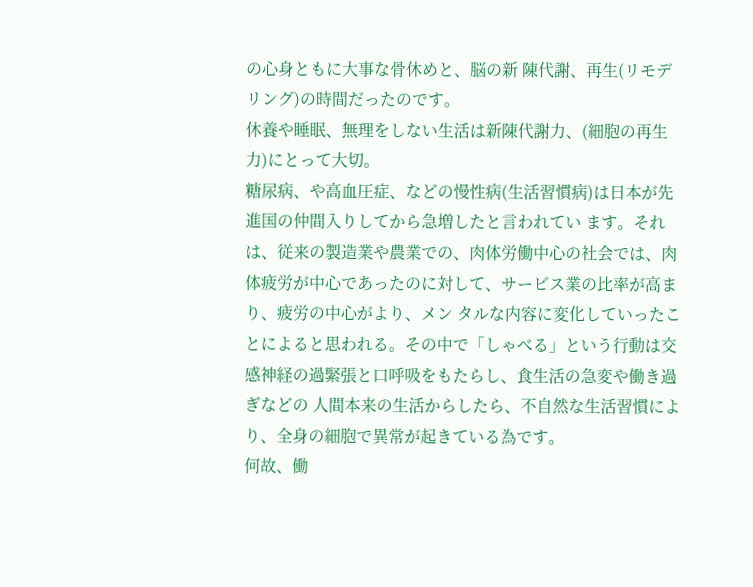の心身ともに大事な骨休めと、脳の新 陳代謝、再生(リモデリング)の時間だったのです。
休養や睡眠、無理をしない生活は新陳代謝力、(細胞の再生力)にとって大切。
糖尿病、や高血圧症、などの慢性病(生活習慣病)は日本が先進国の仲間入りしてから急増したと言われてい ます。それは、従来の製造業や農業での、肉体労働中心の社会では、肉体疲労が中心であったのに対して、サービス業の比率が高まり、疲労の中心がより、メン タルな内容に変化していったことによると思われる。その中で「しゃべる」という行動は交感神経の過緊張と口呼吸をもたらし、食生活の急変や働き過ぎなどの 人間本来の生活からしたら、不自然な生活習慣により、全身の細胞で異常が起きている為です。
何故、働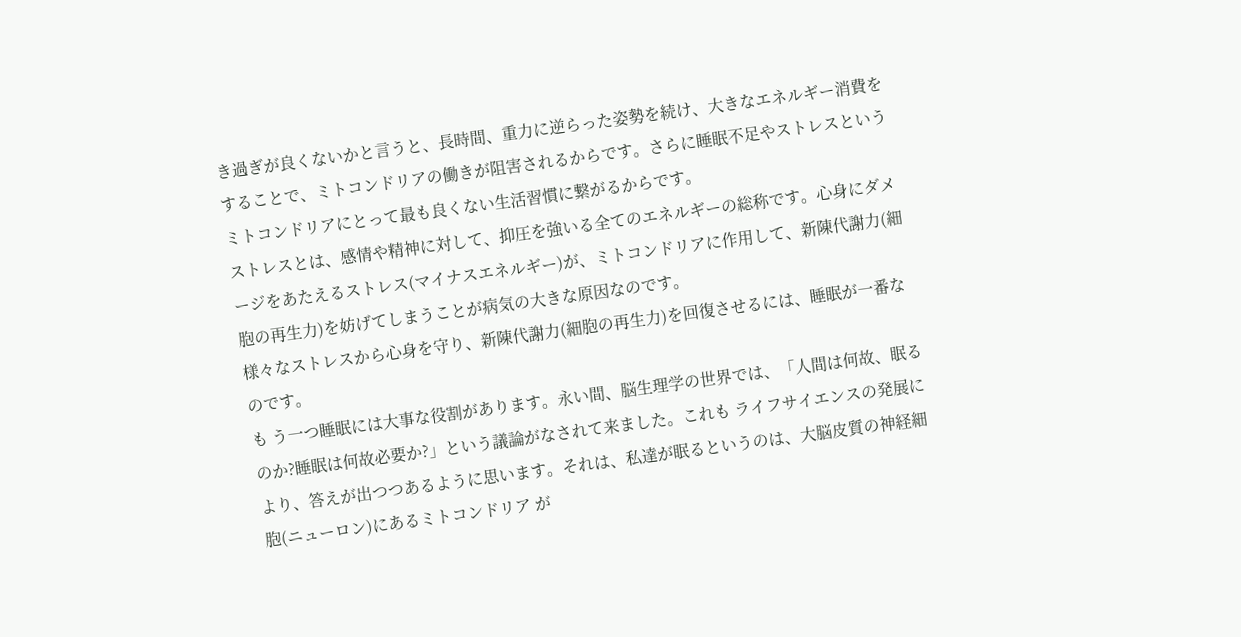き過ぎが良くないかと言うと、長時間、重力に逆らった姿勢を続け、大きなエネルギー消費をすることで、ミトコンドリアの働きが阻害されるからです。さらに睡眠不足やストレスというミトコンドリアにとって最も良くない生活習慣に繋がるからです。
ストレスとは、感情や精神に対して、抑圧を強いる全てのエネルギーの総称です。心身にダメージをあたえるストレス(マイナスエネルギー)が、ミトコンドリアに作用して、新陳代謝力(細胞の再生力)を妨げてしまうことが病気の大きな原因なのです。
様々なストレスから心身を守り、新陳代謝力(細胞の再生力)を回復させるには、睡眠が一番なのです。
も う一つ睡眠には大事な役割があります。永い間、脳生理学の世界では、「人間は何故、眠るのか?睡眠は何故必要か?」という議論がなされて来ました。これも ライフサイエンスの発展により、答えが出つつあるように思います。それは、私達が眠るというのは、大脳皮質の神経細胞(ニューロン)にあるミトコンドリア が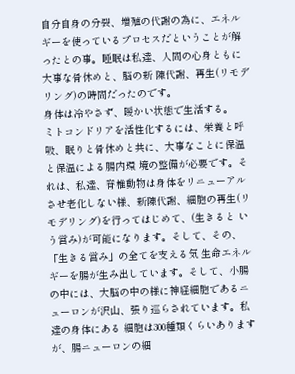自分自身の分裂、増殖の代謝の為に、エネルギーを使っているプロセスだということが解ったとの事。睡眠は私達、人間の心身ともに大事な骨休めと、脳の新 陳代謝、再生(リモデリング)の時間だったのです。
身体は冷やさず、暖かい状態で生活する。
ミトコンドリアを活性化するには、栄養と呼吸、眠りと骨休めと共に、大事なことに保温と保温による腸内環 境の整備が必要です。それは、私達、脊椎動物は身体をリニューアルさせ老化しない様、新陳代謝、細胞の再生(リモデリング)を行ってはじめて、(生きると いう営み)が可能になります。そして、その、「生きる営み」の全てを支える気 生命エネルギーを腸が生み出しています。そして、小腸の中には、大脳の中の様に神経細胞であるニューロンが沢山、張り巡らされています。私達の身体にある 細胞は300種類くらいありますが、腸ニューロンの細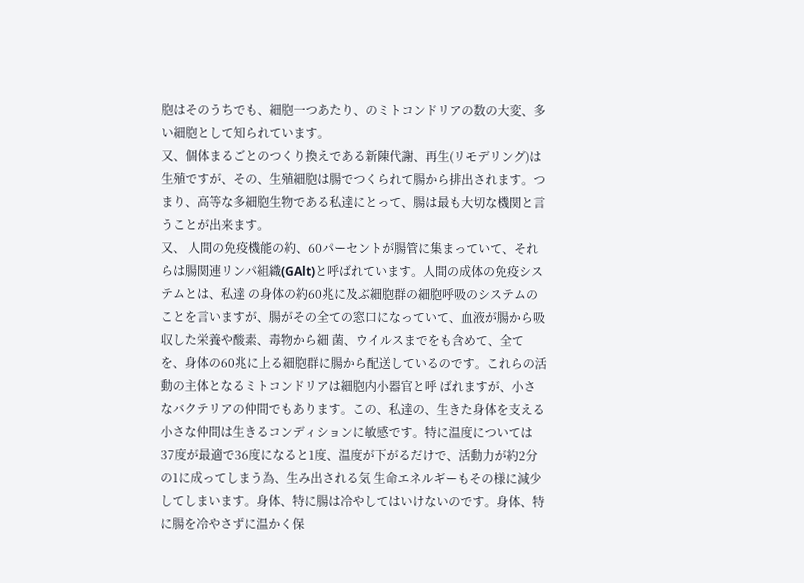胞はそのうちでも、細胞一つあたり、のミトコンドリアの数の大変、多い細胞として知られています。
又、個体まるごとのつくり換えである新陳代謝、再生(リモデリング)は生殖ですが、その、生殖細胞は腸でつくられて腸から排出されます。つまり、高等な多細胞生物である私達にとって、腸は最も大切な機関と言うことが出来ます。
又、 人間の免疫機能の約、60パーセントが腸管に集まっていて、それらは腸関連リンパ組織(GAlt)と呼ばれています。人間の成体の免疫システムとは、私達 の身体の約60兆に及ぶ細胞群の細胞呼吸のシステムのことを言いますが、腸がその全ての窓口になっていて、血液が腸から吸収した栄養や酸素、毒物から細 菌、ウイルスまでをも含めて、全てを、身体の60兆に上る細胞群に腸から配送しているのです。これらの活動の主体となるミトコンドリアは細胞内小器官と呼 ばれますが、小さなバクテリアの仲間でもあります。この、私達の、生きた身体を支える小さな仲間は生きるコンディションに敏感です。特に温度については 37度が最適で36度になると1度、温度が下がるだけで、活動力が約2分の1に成ってしまう為、生み出される気 生命エネルギーもその様に減少してしまいます。身体、特に腸は冷やしてはいけないのです。身体、特に腸を冷やさずに温かく保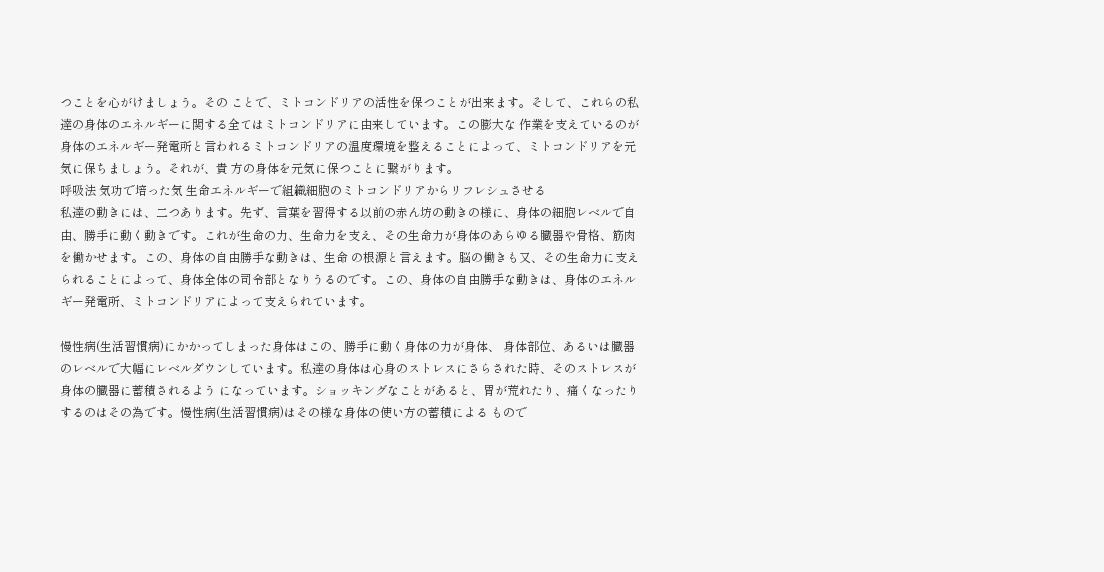つことを心がけましょう。その ことで、ミトコンドリアの活性を保つことが出来ます。そして、これらの私達の身体のエネルギーに関する全てはミトコンドリアに由来しています。この膨大な 作業を支えているのが身体のエネルギー発電所と言われるミトコンドリアの温度環境を整えることによって、ミトコンドリアを元気に保ちましょう。それが、貴 方の身体を元気に保つことに繋がります。
呼吸法 気功で培った気 生命エネルギーで組織細胞のミトコンドリアからリフレシュさせる
私達の動きには、二つあります。先ず、言葉を習得する以前の赤ん坊の動きの様に、身体の細胞レベルで自 由、勝手に動く動きです。これが生命の力、生命力を支え、その生命力が身体のあらゆる臓器や骨格、筋肉を働かせます。この、身体の自由勝手な動きは、生命 の根源と言えます。脳の働きも又、その生命力に支えられることによって、身体全体の司令部となりうるのです。この、身体の自由勝手な動きは、身体のエネル ギー発電所、ミトコンドリアによって支えられています。

慢性病(生活習慣病)にかかってしまった身体はこの、勝手に動く身体の力が身体、 身体部位、あるいは臓器のレベルで大幅にレベルダウンしています。私達の身体は心身のストレスにさらされた時、そのストレスが身体の臓器に蓄積されるよう になっています。ショッキングなことがあると、胃が荒れたり、痛くなったりするのはその為です。慢性病(生活習慣病)はその様な身体の使い方の蓄積による もので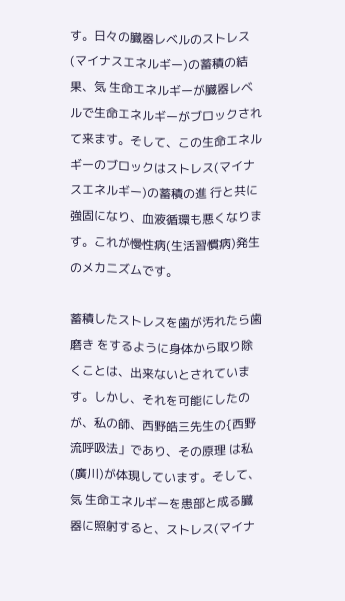す。日々の臓器レベルのストレス(マイナスエネルギー)の蓄積の結果、気 生命エネルギーが臓器レベルで生命エネルギーがブロックされて来ます。そして、この生命エネルギーのブロックはストレス(マイナスエネルギー)の蓄積の進 行と共に強固になり、血液循環も悪くなります。これが慢性病(生活習慣病)発生のメカニズムです。

蓄積したストレスを歯が汚れたら歯磨き をするように身体から取り除くことは、出来ないとされています。しかし、それを可能にしたのが、私の師、西野皓三先生の{西野流呼吸法」であり、その原理 は私(廣川)が体現しています。そして、気 生命エネルギーを患部と成る臓器に照射すると、ストレス(マイナ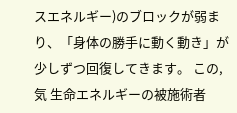スエネルギー)のブロックが弱まり、「身体の勝手に動く動き」が少しずつ回復してきます。 この,気 生命エネルギーの被施術者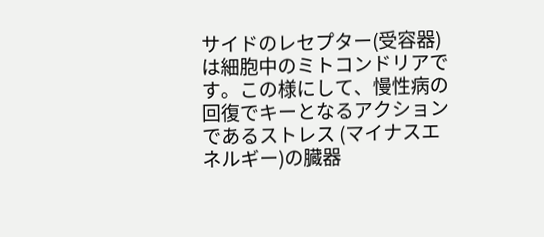サイドのレセプター(受容器)は細胞中のミトコンドリアです。この様にして、慢性病の回復でキーとなるアクションであるストレス (マイナスエネルギー)の臓器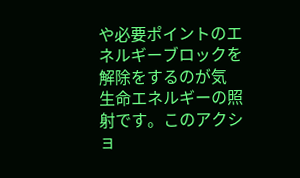や必要ポイントのエネルギーブロックを解除をするのが気 生命エネルギーの照射です。このアクショ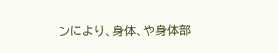ンにより、身体、や身体部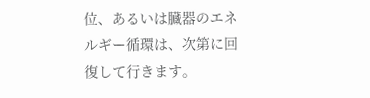位、あるいは臓器のエネルギー循環は、次第に回復して行きます。